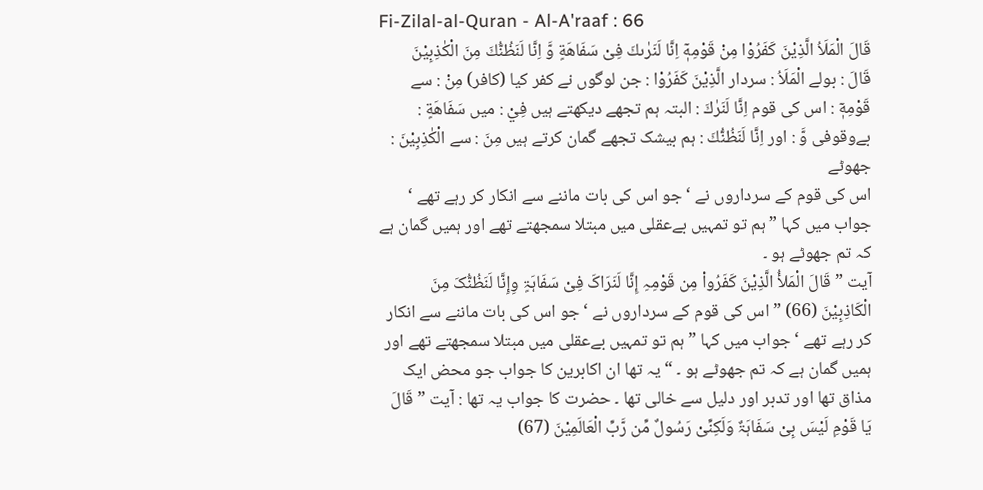Fi-Zilal-al-Quran - Al-A'raaf : 66
قَالَ الْمَلَاُ الَّذِیْنَ كَفَرُوْا مِنْ قَوْمِهٖۤ اِنَّا لَنَرٰىكَ فِیْ سَفَاهَةٍ وَّ اِنَّا لَنَظُنُّكَ مِنَ الْكٰذِبِیْنَ
قَالَ : بولے الْمَلَاُ : سردار الَّذِيْنَ كَفَرُوْا : جن لوگوں نے کفر کیا (کافر) مِنْ : سے قَوْمِهٖٓ : اس کی قوم اِنَّا لَنَرٰكَ : البتہ ہم تجھے دیکھتے ہیں فِيْ : میں سَفَاهَةٍ : بےوقوفی وَّ : اور اِنَّا لَنَظُنُّكَ : ہم بیشک تجھے گمان کرتے ہیں مِنَ : سے الْكٰذِبِيْنَ : جھوٹے
اس کی قوم کے سرداروں نے ‘ جو اس کی بات ماننے سے انکار کر رہے تھے ‘ جواب میں کہا ” ہم تو تمہیں بےعقلی میں مبتلا سمجھتے تھے اور ہمیں گمان ہے کہ تم جھوٹے ہو ۔
آیت ” قَالَ الْمَلأُ الَّذِیْنَ کَفَرُواْ مِن قَوْمِہِ إِنَّا لَنَرَاکَ فِیْ سَفَاہَۃٍ وِإِنَّا لَنَظُنُّکَ مِنَ الْکَاذِبِیْنَ (66) ” اس کی قوم کے سرداروں نے ‘ جو اس کی بات ماننے سے انکار کر رہے تھے ‘ جواب میں کہا ” ہم تو تمہیں بےعقلی میں مبتلا سمجھتے تھے اور ہمیں گمان ہے کہ تم جھوٹے ہو ۔ “ یہ تھا ان اکابرین کا جواب جو محض ایک مذاق تھا اور تدبر اور دلیل سے خالی تھا ۔ حضرت کا جواب یہ تھا : آیت ” قَالَ یَا قَوْمِ لَیْسَ بِیْ سَفَاہَۃٌ وَلَکِنِّیْ رَسُولٌ مِّن رَّبِّ الْعَالَمِیْنَ (67)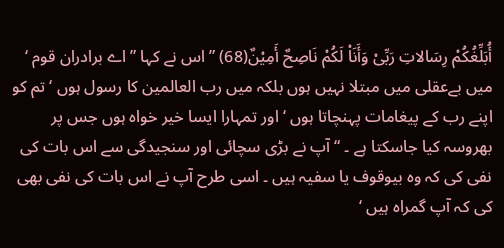أُبَلِّغُکُمْ رِسَالاتِ رَبِّیْ وَأَنَاْ لَکُمْ نَاصِحٌ أَمِیْنٌ(68) ” اس نے کہا ” اے برادران قوم ‘ میں بےعقلی میں مبتلا نہیں ہوں بلکہ میں رب العالمین کا رسول ہوں ‘ تم کو اپنے رب کے پیغامات پہنچاتا ہوں ‘ اور تمہارا ایسا خیر خواہ ہوں جس پر بھروسہ کیا جاسکتا ہے ۔ “ آپ نے بڑی سچائی اور سنجیدگی سے اس بات کی نفی کی کہ وہ بیوقوف یا سفیہ ہیں ۔ اسی طرح آپ نے اس بات کی نفی بھی کی کہ آپ گمراہ ہیں ‘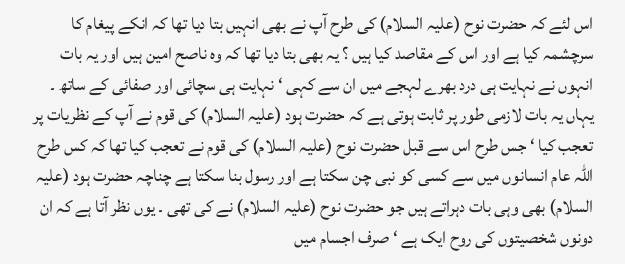اس لئے کہ حضرت نوح (علیہ السلام) کی طرح آپ نے بھی انہیں بتا دیا تھا کہ انکے پیغام کا سرچشمہ کیا ہے اور اس کے مقاصد کیا ہیں ؟ یہ بھی بتا دیا تھا کہ وہ ناصح امین ہیں اور یہ بات انہوں نے نہایت ہی درد بھرے لہجے میں ان سے کہی ‘ نہایت ہی سچائی اور صفائی کے ساتھ ۔ یہاں یہ بات لازمی طور پر ثابت ہوتی ہے کہ حضرت ہود (علیہ السلام) کی قوم نے آپ کے نظریات پر تعجب کیا ‘ جس طرح اس سے قبل حضرت نوح (علیہ السلام) کی قوم نے تعجب کیا تھا کہ کس طرح اللہ عام انسانوں میں سے کسی کو نبی چن سکتا ہے اور رسول بنا سکتا ہے چناچہ حضرت ہود (علیہ السلام) بھی وہی بات دہراتے ہیں جو حضرت نوح (علیہ السلام) نے کی تھی ۔ یوں نظر آتا ہے کہ ان دونوں شخصیتوں کی روح ایک ہے ‘ صرف اجسام میں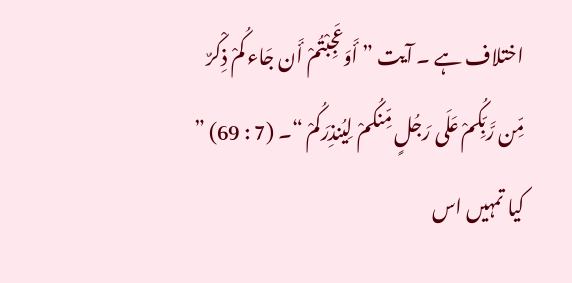اختلاف ہے ۔ آیت ” أَوَعَجِبْتُمْ أَن جَاء کُمْ ذِکْرٌ مِّن رَّبِّکُمْ عَلَی رَجُلٍ مِّنکُمْ لِیُنذِرَکُمْ “۔ (7 : 69) ” کیا تمہیں اس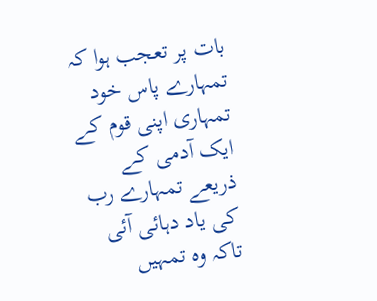بات پر تعجب ہوا کہ تمہارے پاس خود تمہاری اپنی قوم کے ایک آدمی کے ذریعے تمہارے رب کی یاد دہائی آئی تاکہ وہ تمہیں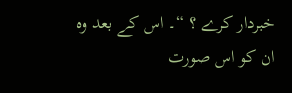خبردار کرے ؟ “۔ اس کے بعد وہ ان کو اس صورت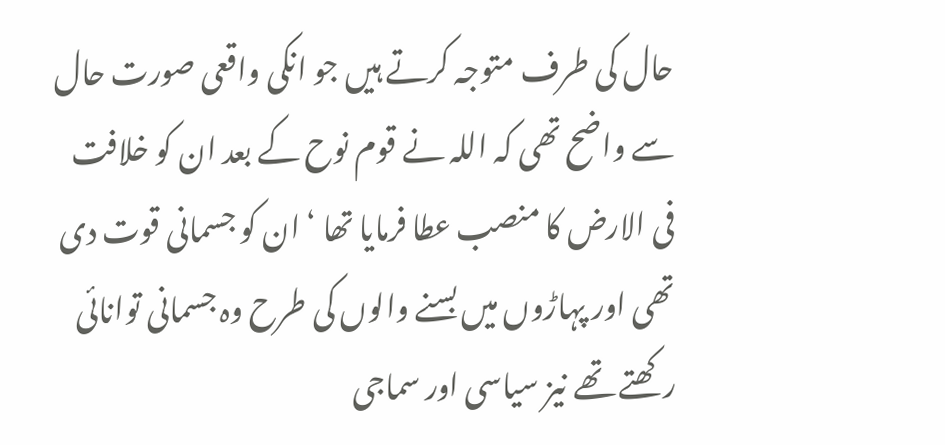حال کی طرف متوجہ کرتے ہیں جو انکی واقعی صورت حال سے واضح تھی کہ اللہ نے قوم نوح کے بعد ان کو خلافت فی الارض کا منصب عطا فرمایا تھا ‘ ان کو جسمانی قوت دی تھی اور پہاڑوں میں بسنے والوں کی طرح وہ جسمانی توانائی رکھتے تھے نیز سیاسی اور سماجی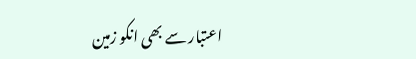اعتبار سے بھی انکو زمین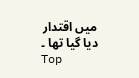میں اقتدار دیا گیا تھا ۔
Top